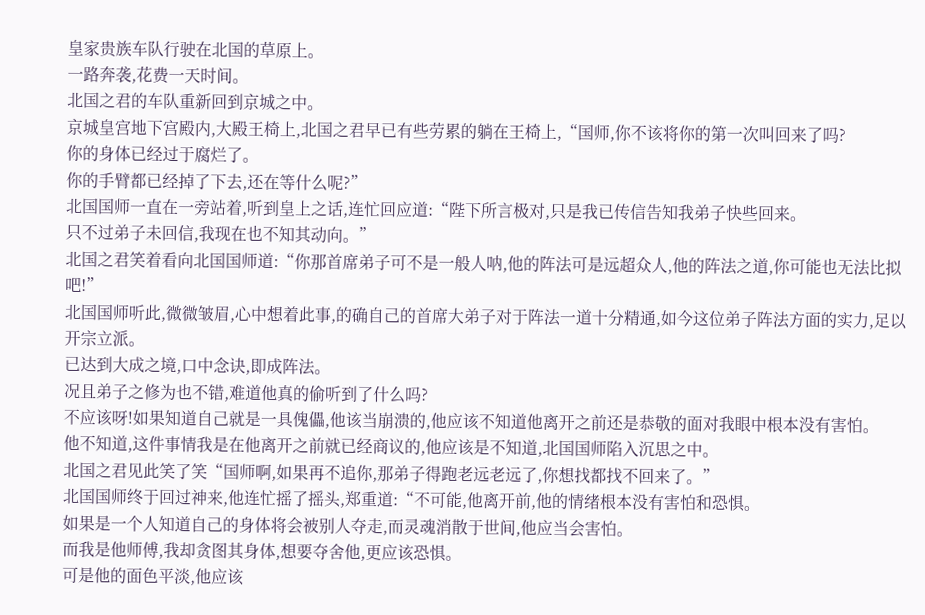皇家贵族车队行驶在北国的草原上。
一路奔袭,花费一天时间。
北国之君的车队重新回到京城之中。
京城皇宫地下宫殿内,大殿王椅上,北国之君早已有些劳累的躺在王椅上,“国师,你不该将你的第一次叫回来了吗?
你的身体已经过于腐烂了。
你的手臂都已经掉了下去,还在等什么呢?”
北国国师一直在一旁站着,听到皇上之话,连忙回应道:“陛下所言极对,只是我已传信告知我弟子快些回来。
只不过弟子未回信,我现在也不知其动向。”
北国之君笑着看向北国国师道:“你那首席弟子可不是一般人呐,他的阵法可是远超众人,他的阵法之道,你可能也无法比拟吧!”
北国国师听此,微微皱眉,心中想着此事,的确自己的首席大弟子对于阵法一道十分精通,如今这位弟子阵法方面的实力,足以开宗立派。
已达到大成之境,口中念诀,即成阵法。
况且弟子之修为也不错,难道他真的偷听到了什么吗?
不应该呀!如果知道自己就是一具傀儡,他该当崩溃的,他应该不知道他离开之前还是恭敬的面对我眼中根本没有害怕。
他不知道,这件事情我是在他离开之前就已经商议的,他应该是不知道,北国国师陷入沉思之中。
北国之君见此笑了笑“国师啊,如果再不追你,那弟子得跑老远老远了,你想找都找不回来了。”
北国国师终于回过神来,他连忙摇了摇头,郑重道:“不可能,他离开前,他的情绪根本没有害怕和恐惧。
如果是一个人知道自己的身体将会被别人夺走,而灵魂消散于世间,他应当会害怕。
而我是他师傅,我却贪图其身体,想要夺舍他,更应该恐惧。
可是他的面色平淡,他应该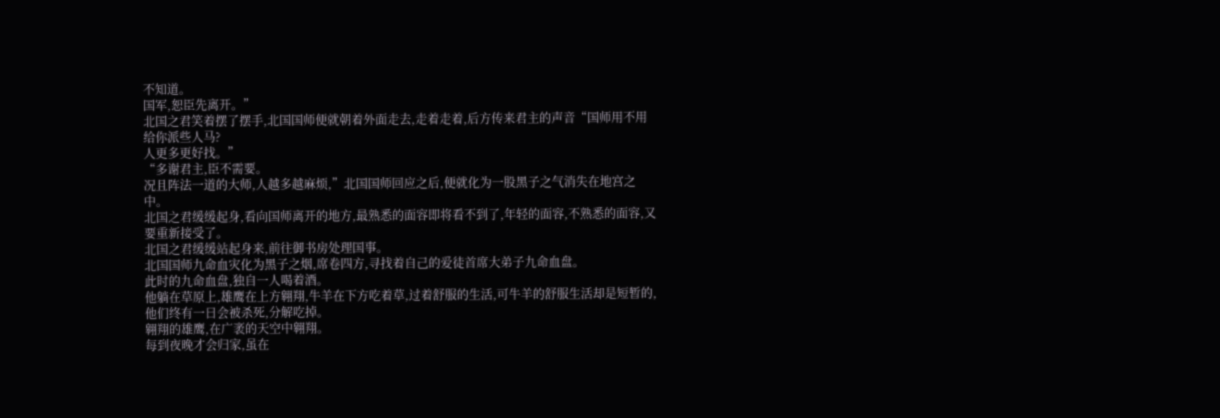不知道。
国军,恕臣先离开。”
北国之君笑着摆了摆手,北国国师便就朝着外面走去,走着走着,后方传来君主的声音“国师用不用给你派些人马?
人更多更好找。”
“多谢君主,臣不需要。
况且阵法一道的大师,人越多越麻烦,”北国国师回应之后,便就化为一股黑子之气消失在地宫之中。
北国之君缓缓起身,看向国师离开的地方,最熟悉的面容即将看不到了,年轻的面容,不熟悉的面容,又要重新接受了。
北国之君缓缓站起身来,前往御书房处理国事。
北国国师九命血灾化为黑子之烟,席卷四方,寻找着自己的爱徒首席大弟子九命血盘。
此时的九命血盘,独自一人喝着酒。
他躺在草原上,雄鹰在上方翱翔,牛羊在下方吃着草,过着舒服的生活,可牛羊的舒服生活却是短暂的,他们终有一日会被杀死,分解吃掉。
翱翔的雄鹰,在广袤的天空中翱翔。
每到夜晚才会归家,虽在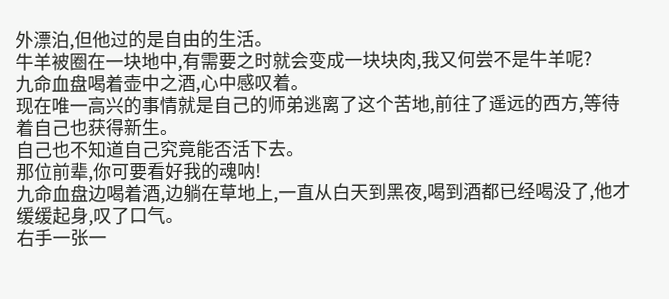外漂泊,但他过的是自由的生活。
牛羊被圈在一块地中,有需要之时就会变成一块块肉,我又何尝不是牛羊呢?
九命血盘喝着壶中之酒,心中感叹着。
现在唯一高兴的事情就是自己的师弟逃离了这个苦地,前往了遥远的西方,等待着自己也获得新生。
自己也不知道自己究竟能否活下去。
那位前辈,你可要看好我的魂呐!
九命血盘边喝着酒,边躺在草地上,一直从白天到黑夜,喝到酒都已经喝没了,他才缓缓起身,叹了口气。
右手一张一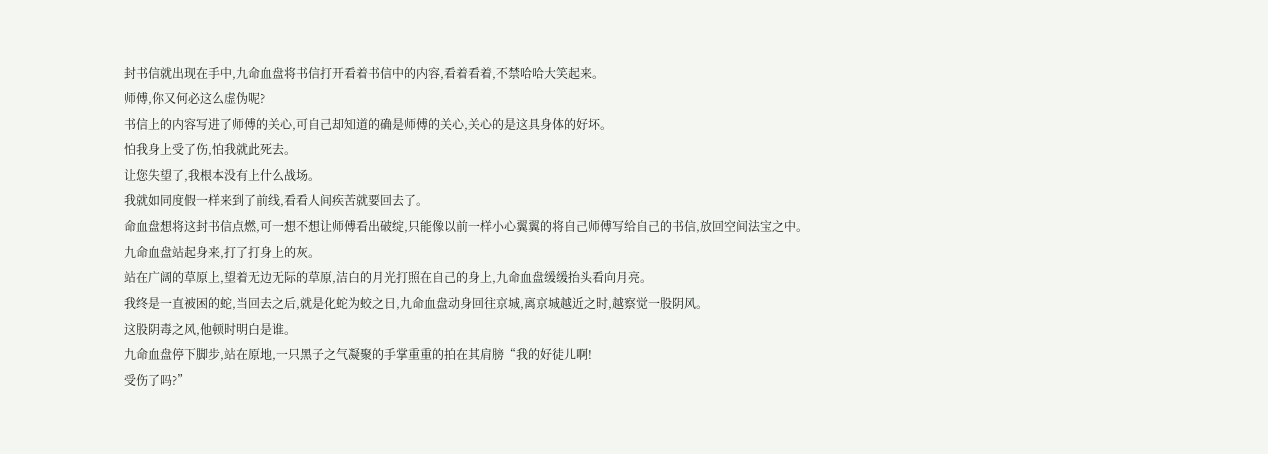封书信就出现在手中,九命血盘将书信打开看着书信中的内容,看着看着,不禁哈哈大笑起来。
师傅,你又何必这么虚伪呢?
书信上的内容写进了师傅的关心,可自己却知道的确是师傅的关心,关心的是这具身体的好坏。
怕我身上受了伤,怕我就此死去。
让您失望了,我根本没有上什么战场。
我就如同度假一样来到了前线,看看人间疾苦就要回去了。
命血盘想将这封书信点燃,可一想不想让师傅看出破绽,只能像以前一样小心翼翼的将自己师傅写给自己的书信,放回空间法宝之中。
九命血盘站起身来,打了打身上的灰。
站在广阔的草原上,望着无边无际的草原,洁白的月光打照在自己的身上,九命血盘缓缓抬头看向月亮。
我终是一直被困的蛇,当回去之后,就是化蛇为蛟之日,九命血盘动身回往京城,离京城越近之时,越察觉一股阴风。
这股阴毒之风,他顿时明白是谁。
九命血盘停下脚步,站在原地,一只黑子之气凝聚的手掌重重的拍在其肩膀“我的好徒儿啊!
受伤了吗?”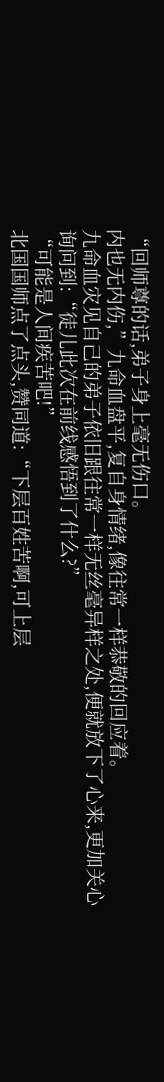“回师尊的话,弟子身上毫无伤口。
内也无内伤,”九命血盘平,复自身情绪,像往常一样恭敬的回应着。
九命血灾见自己的弟子依旧跟往常一样无丝毫异样之处,便就放下了心来,更加关心询问到:“徒儿此次在前线感悟到了什么?”
“可能是人间疾苦吧!”
北国国师点了点头,赞同道:“下层百姓苦啊,可上层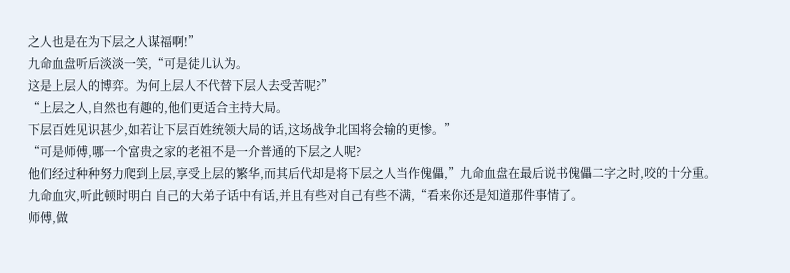之人也是在为下层之人谋福啊!”
九命血盘听后淡淡一笑,“可是徒儿认为。
这是上层人的博弈。为何上层人不代替下层人去受苦呢?”
“上层之人,自然也有趣的,他们更适合主持大局。
下层百姓见识甚少,如若让下层百姓统领大局的话,这场战争北国将会输的更惨。”
“可是师傅,哪一个富贵之家的老祖不是一介普通的下层之人呢?
他们经过种种努力爬到上层,享受上层的繁华,而其后代却是将下层之人当作傀儡,”九命血盘在最后说书傀儡二字之时,咬的十分重。
九命血灾,听此顿时明白 自己的大弟子话中有话,并且有些对自己有些不满,“看来你还是知道那件事情了。
师傅,做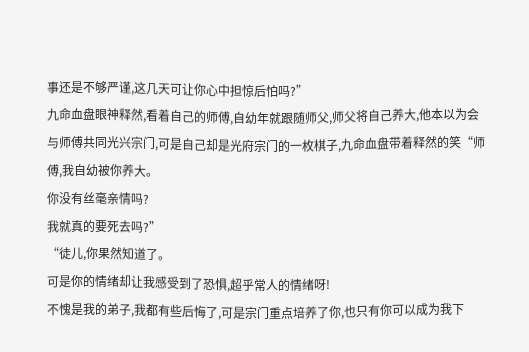事还是不够严谨,这几天可让你心中担惊后怕吗?”
九命血盘眼神释然,看着自己的师傅,自幼年就跟随师父,师父将自己养大,他本以为会与师傅共同光兴宗门,可是自己却是光府宗门的一枚棋子,九命血盘带着释然的笑“师傅,我自幼被你养大。
你没有丝毫亲情吗?
我就真的要死去吗?”
“徒儿,你果然知道了。
可是你的情绪却让我感受到了恐惧,超乎常人的情绪呀!
不愧是我的弟子,我都有些后悔了,可是宗门重点培养了你,也只有你可以成为我下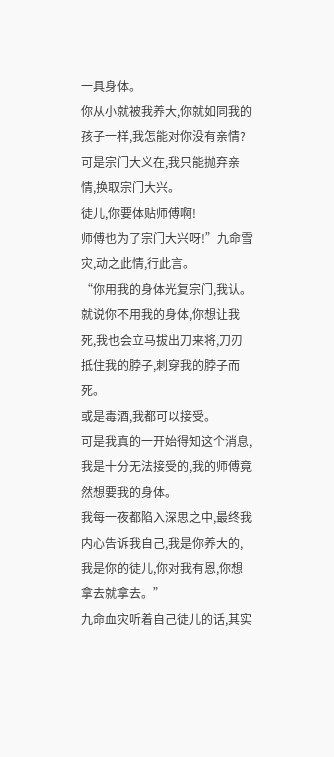一具身体。
你从小就被我养大,你就如同我的孩子一样,我怎能对你没有亲情?可是宗门大义在,我只能抛弃亲情,换取宗门大兴。
徒儿,你要体贴师傅啊!
师傅也为了宗门大兴呀!”九命雪灾,动之此情,行此言。
“你用我的身体光复宗门,我认。
就说你不用我的身体,你想让我死,我也会立马拔出刀来将,刀刃抵住我的脖子,刺穿我的脖子而死。
或是毒酒,我都可以接受。
可是我真的一开始得知这个消息,我是十分无法接受的,我的师傅竟然想要我的身体。
我每一夜都陷入深思之中,最终我内心告诉我自己,我是你养大的,我是你的徒儿,你对我有恩,你想拿去就拿去。”
九命血灾听着自己徒儿的话,其实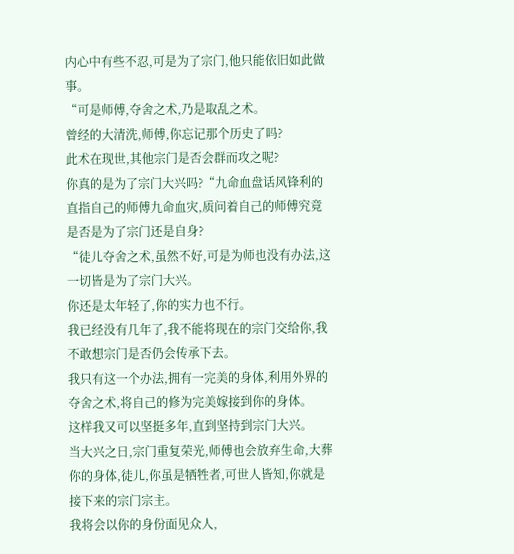内心中有些不忍,可是为了宗门,他只能依旧如此做事。
“可是师傅,夺舍之术,乃是取乱之术。
曾经的大清洗,师傅,你忘记那个历史了吗?
此术在现世,其他宗门是否会群而攻之呢?
你真的是为了宗门大兴吗?“九命血盘话风锋利的直指自己的师傅九命血灾,质问着自己的师傅究竟是否是为了宗门还是自身?
“徒儿夺舍之术,虽然不好,可是为师也没有办法,这一切皆是为了宗门大兴。
你还是太年轻了,你的实力也不行。
我已经没有几年了,我不能将现在的宗门交给你,我不敢想宗门是否仍会传承下去。
我只有这一个办法,拥有一完美的身体,利用外界的夺舍之术,将自己的修为完美嫁接到你的身体。
这样我又可以坚挺多年,直到坚持到宗门大兴。
当大兴之日,宗门重复荣光,师傅也会放弃生命,大葬你的身体,徒儿,你虽是牺牲者,可世人皆知,你就是接下来的宗门宗主。
我将会以你的身份面见众人,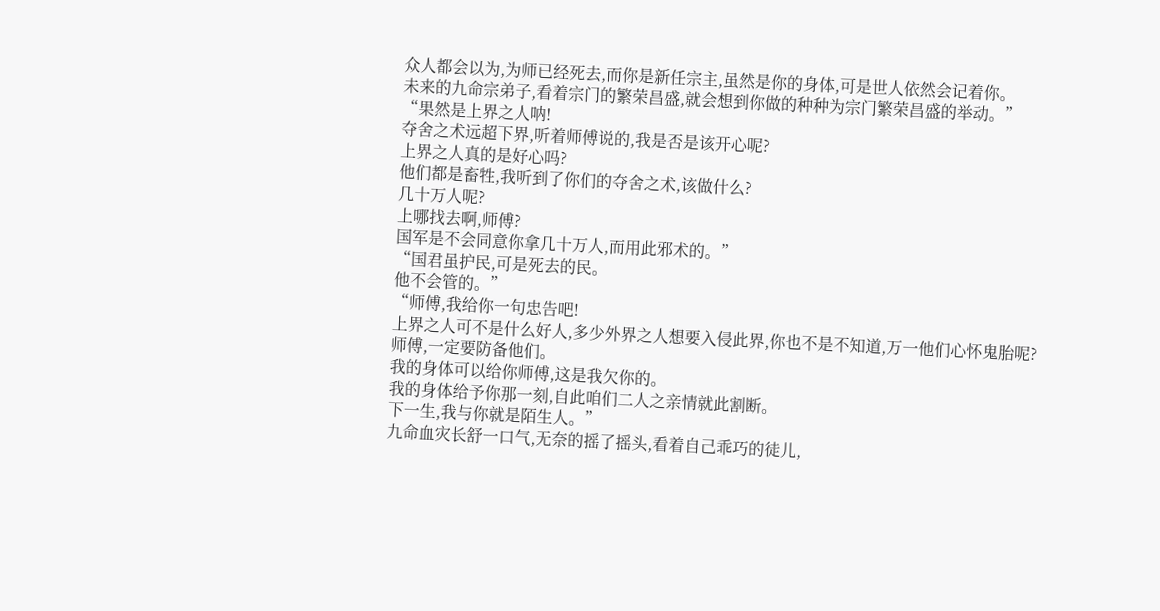众人都会以为,为师已经死去,而你是新任宗主,虽然是你的身体,可是世人依然会记着你。
未来的九命宗弟子,看着宗门的繁荣昌盛,就会想到你做的种种为宗门繁荣昌盛的举动。”
“果然是上界之人呐!
夺舍之术远超下界,听着师傅说的,我是否是该开心呢?
上界之人真的是好心吗?
他们都是畜牲,我听到了你们的夺舍之术,该做什么?
几十万人呢?
上哪找去啊,师傅?
国军是不会同意你拿几十万人,而用此邪术的。”
“国君虽护民,可是死去的民。
他不会管的。”
“师傅,我给你一句忠告吧!
上界之人可不是什么好人,多少外界之人想要入侵此界,你也不是不知道,万一他们心怀鬼胎呢?
师傅,一定要防备他们。
我的身体可以给你师傅,这是我欠你的。
我的身体给予你那一刻,自此咱们二人之亲情就此割断。
下一生,我与你就是陌生人。”
九命血灾长舒一口气,无奈的摇了摇头,看着自己乖巧的徒儿,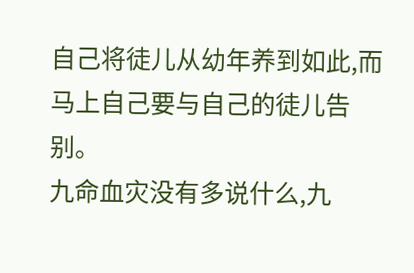自己将徒儿从幼年养到如此,而马上自己要与自己的徒儿告别。
九命血灾没有多说什么,九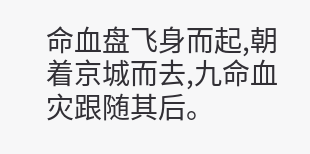命血盘飞身而起,朝着京城而去,九命血灾跟随其后。